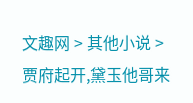文趣网 > 其他小说 > 贾府起开,黛玉他哥来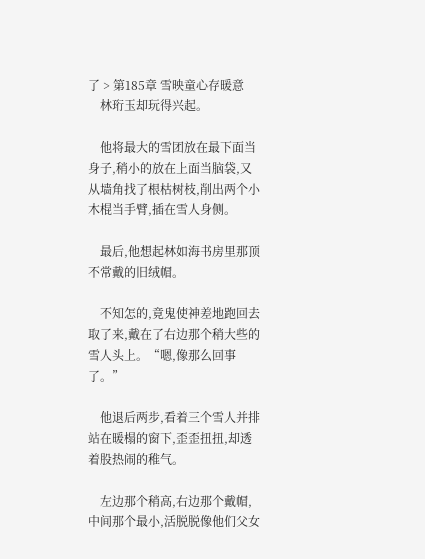了 > 第185章 雪映童心存暖意
    林珩玉却玩得兴起。

    他将最大的雪团放在最下面当身子,稍小的放在上面当脑袋,又从墙角找了根枯树枝,削出两个小木棍当手臂,插在雪人身侧。

    最后,他想起林如海书房里那顶不常戴的旧绒帽。

    不知怎的,竟鬼使神差地跑回去取了来,戴在了右边那个稍大些的雪人头上。“嗯,像那么回事了。”

    他退后两步,看着三个雪人并排站在暖榻的窗下,歪歪扭扭,却透着股热闹的稚气。

    左边那个稍高,右边那个戴帽,中间那个最小,活脱脱像他们父女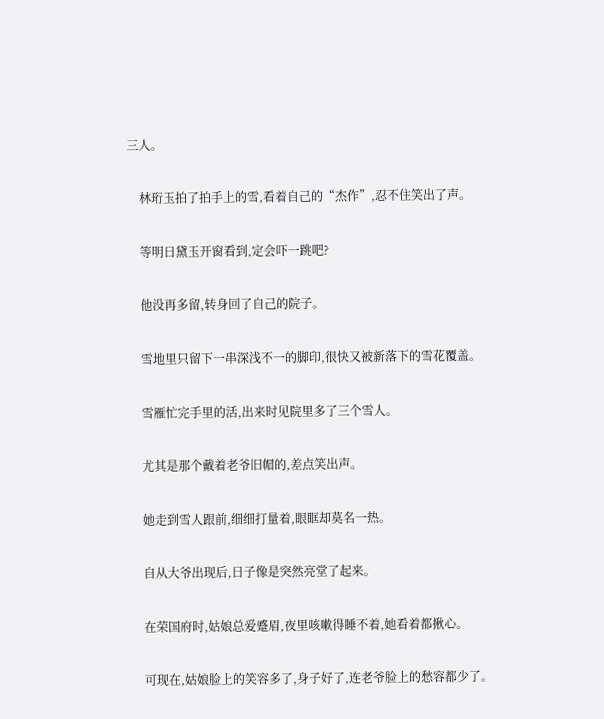三人。

    林珩玉拍了拍手上的雪,看着自己的“杰作”,忍不住笑出了声。

    等明日黛玉开窗看到,定会吓一跳吧?

    他没再多留,转身回了自己的院子。

    雪地里只留下一串深浅不一的脚印,很快又被新落下的雪花覆盖。

    雪雁忙完手里的活,出来时见院里多了三个雪人。

    尤其是那个戴着老爷旧帽的,差点笑出声。

    她走到雪人跟前,细细打量着,眼眶却莫名一热。

    自从大爷出现后,日子像是突然亮堂了起来。

    在荣国府时,姑娘总爱蹙眉,夜里咳嗽得睡不着,她看着都揪心。

    可现在,姑娘脸上的笑容多了,身子好了,连老爷脸上的愁容都少了。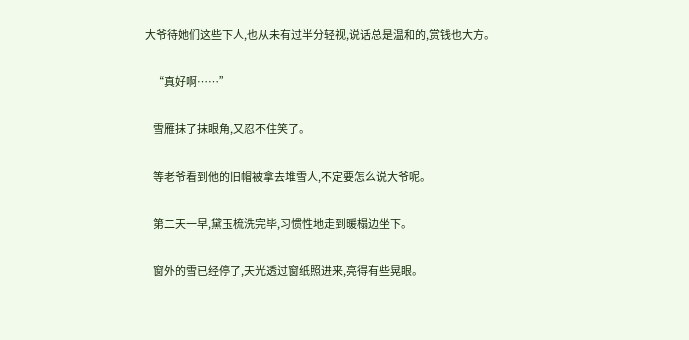大爷待她们这些下人,也从未有过半分轻视,说话总是温和的,赏钱也大方。

    “真好啊……”

    雪雁抹了抹眼角,又忍不住笑了。

    等老爷看到他的旧帽被拿去堆雪人,不定要怎么说大爷呢。

    第二天一早,黛玉梳洗完毕,习惯性地走到暖榻边坐下。

    窗外的雪已经停了,天光透过窗纸照进来,亮得有些晃眼。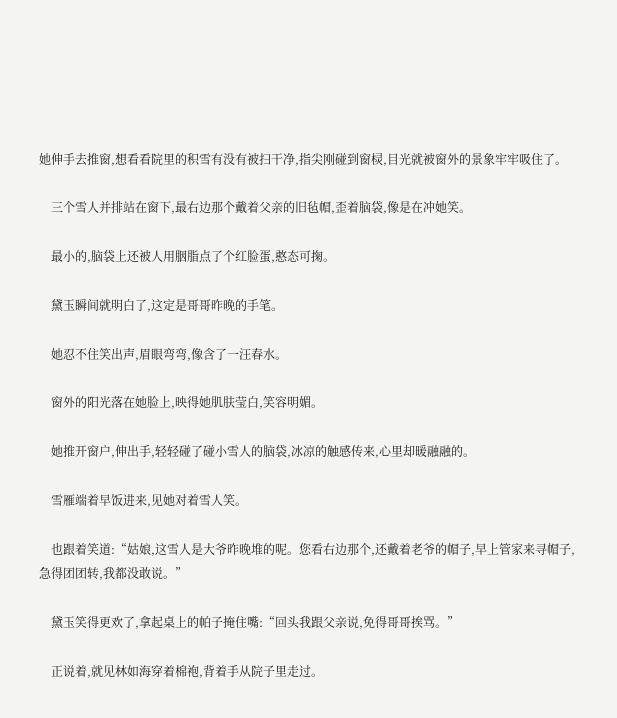她伸手去推窗,想看看院里的积雪有没有被扫干净,指尖刚碰到窗棂,目光就被窗外的景象牢牢吸住了。

    三个雪人并排站在窗下,最右边那个戴着父亲的旧毡帽,歪着脑袋,像是在冲她笑。

    最小的,脑袋上还被人用胭脂点了个红脸蛋,憨态可掬。

    黛玉瞬间就明白了,这定是哥哥昨晚的手笔。

    她忍不住笑出声,眉眼弯弯,像含了一汪春水。

    窗外的阳光落在她脸上,映得她肌肤莹白,笑容明媚。

    她推开窗户,伸出手,轻轻碰了碰小雪人的脑袋,冰凉的触感传来,心里却暖融融的。

    雪雁端着早饭进来,见她对着雪人笑。

    也跟着笑道:“姑娘,这雪人是大爷昨晚堆的呢。您看右边那个,还戴着老爷的帽子,早上管家来寻帽子,急得团团转,我都没敢说。”

    黛玉笑得更欢了,拿起桌上的帕子掩住嘴:“回头我跟父亲说,免得哥哥挨骂。”

    正说着,就见林如海穿着棉袍,背着手从院子里走过。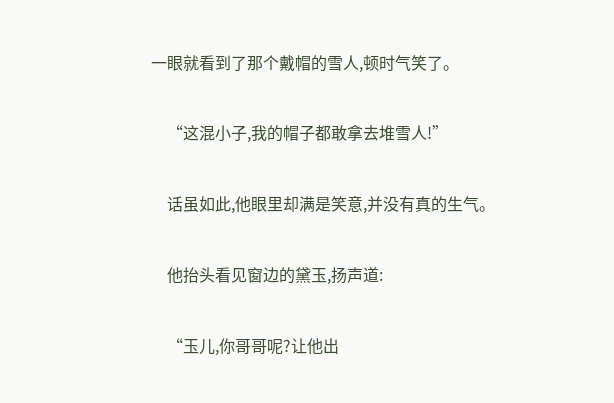一眼就看到了那个戴帽的雪人,顿时气笑了。

    “这混小子,我的帽子都敢拿去堆雪人!”

    话虽如此,他眼里却满是笑意,并没有真的生气。

    他抬头看见窗边的黛玉,扬声道:

    “玉儿,你哥哥呢?让他出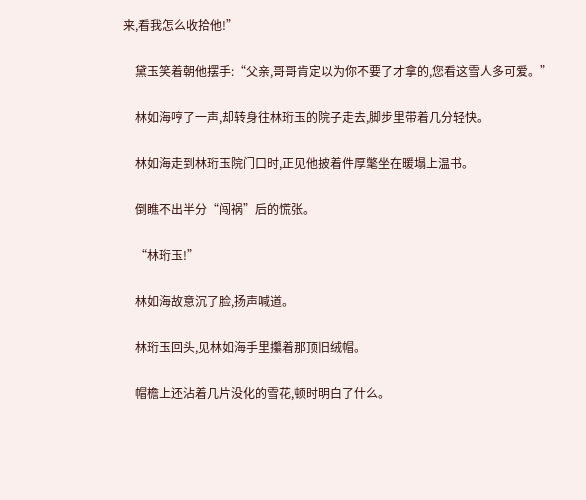来,看我怎么收拾他!”

    黛玉笑着朝他摆手:“父亲,哥哥肯定以为你不要了才拿的,您看这雪人多可爱。”

    林如海哼了一声,却转身往林珩玉的院子走去,脚步里带着几分轻快。

    林如海走到林珩玉院门口时,正见他披着件厚氅坐在暖塌上温书。

    倒瞧不出半分“闯祸”后的慌张。

    “林珩玉!”

    林如海故意沉了脸,扬声喊道。

    林珩玉回头,见林如海手里攥着那顶旧绒帽。

    帽檐上还沾着几片没化的雪花,顿时明白了什么。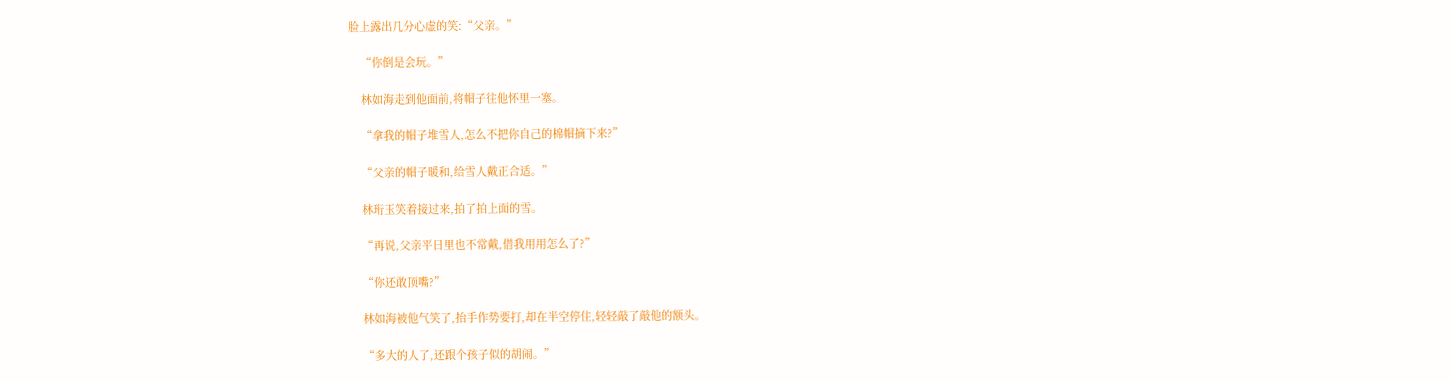脸上露出几分心虚的笑:“父亲。”

    “你倒是会玩。”

    林如海走到他面前,将帽子往他怀里一塞。

    “拿我的帽子堆雪人,怎么不把你自己的棉帽摘下来?”

    “父亲的帽子暖和,给雪人戴正合适。”

    林珩玉笑着接过来,拍了拍上面的雪。

    “再说,父亲平日里也不常戴,借我用用怎么了?”

    “你还敢顶嘴?”

    林如海被他气笑了,抬手作势要打,却在半空停住,轻轻敲了敲他的额头。

    “多大的人了,还跟个孩子似的胡闹。”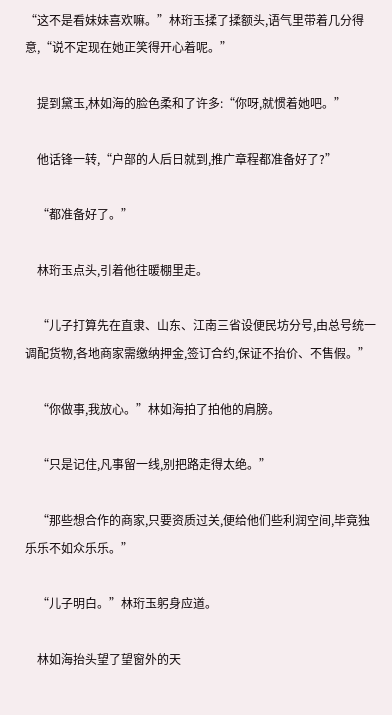“这不是看妹妹喜欢嘛。”林珩玉揉了揉额头,语气里带着几分得意,“说不定现在她正笑得开心着呢。”

    提到黛玉,林如海的脸色柔和了许多:“你呀,就惯着她吧。”

    他话锋一转,“户部的人后日就到,推广章程都准备好了?”

    “都准备好了。”

    林珩玉点头,引着他往暖棚里走。

    “儿子打算先在直隶、山东、江南三省设便民坊分号,由总号统一调配货物,各地商家需缴纳押金,签订合约,保证不抬价、不售假。”

    “你做事,我放心。”林如海拍了拍他的肩膀。

    “只是记住,凡事留一线,别把路走得太绝。”

    “那些想合作的商家,只要资质过关,便给他们些利润空间,毕竟独乐乐不如众乐乐。”

    “儿子明白。”林珩玉躬身应道。

    林如海抬头望了望窗外的天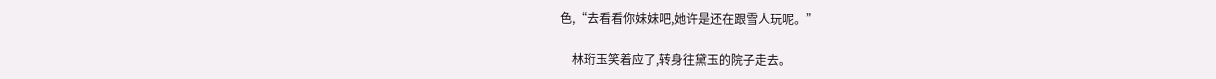色,“去看看你妹妹吧,她许是还在跟雪人玩呢。”

    林珩玉笑着应了,转身往黛玉的院子走去。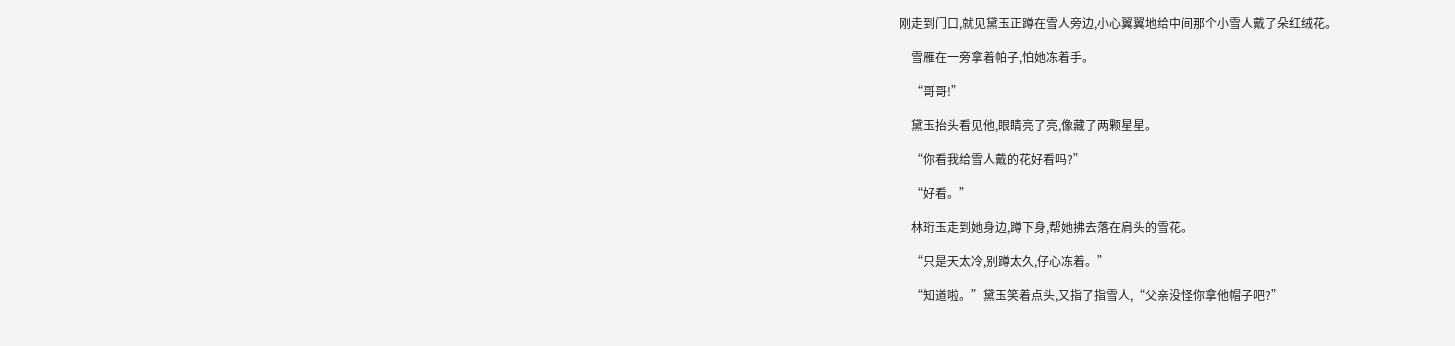刚走到门口,就见黛玉正蹲在雪人旁边,小心翼翼地给中间那个小雪人戴了朵红绒花。

    雪雁在一旁拿着帕子,怕她冻着手。

    “哥哥!”

    黛玉抬头看见他,眼睛亮了亮,像藏了两颗星星。

    “你看我给雪人戴的花好看吗?”

    “好看。”

    林珩玉走到她身边,蹲下身,帮她拂去落在肩头的雪花。

    “只是天太冷,别蹲太久,仔心冻着。”

    “知道啦。”黛玉笑着点头,又指了指雪人,“父亲没怪你拿他帽子吧?”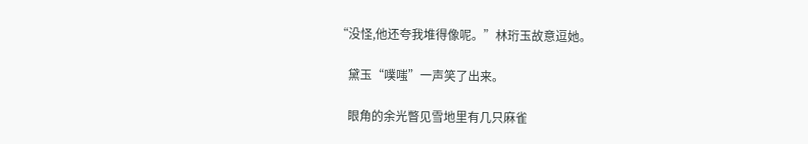“没怪,他还夸我堆得像呢。”林珩玉故意逗她。

    黛玉“噗嗤”一声笑了出来。

    眼角的余光瞥见雪地里有几只麻雀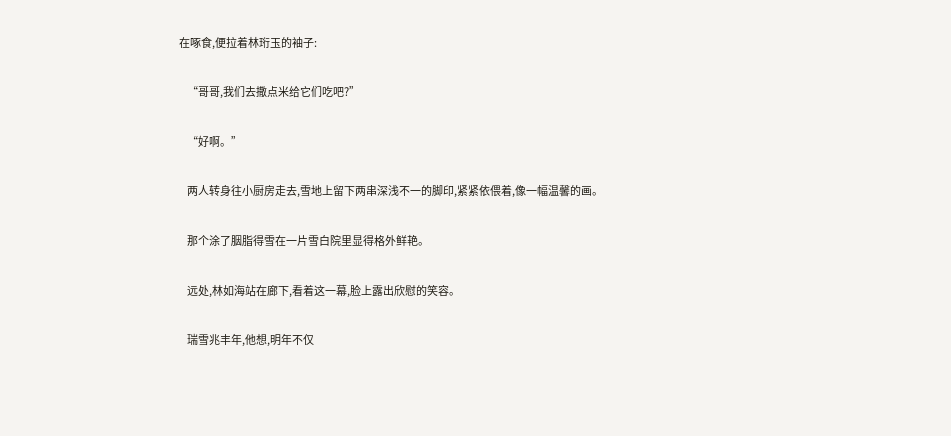在啄食,便拉着林珩玉的袖子:

    “哥哥,我们去撒点米给它们吃吧?”

    “好啊。”

    两人转身往小厨房走去,雪地上留下两串深浅不一的脚印,紧紧依偎着,像一幅温馨的画。

    那个涂了胭脂得雪在一片雪白院里显得格外鲜艳。

    远处,林如海站在廊下,看着这一幕,脸上露出欣慰的笑容。

    瑞雪兆丰年,他想,明年不仅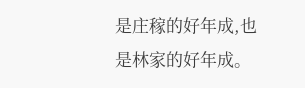是庄稼的好年成,也是林家的好年成。